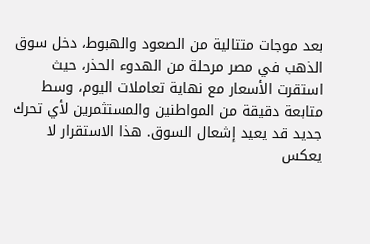بعد موجات متتالية من الصعود والهبوط، دخل سوق الذهب في مصر مرحلة من الهدوء الحذر، حيث استقرت الأسعار مع نهاية تعاملات اليوم، وسط متابعة دقيقة من المواطنين والمستثمرين لأي تحرك جديد قد يعيد إشعال السوق. هذا الاستقرار لا يعكس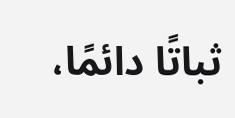ثباتًا دائمًا،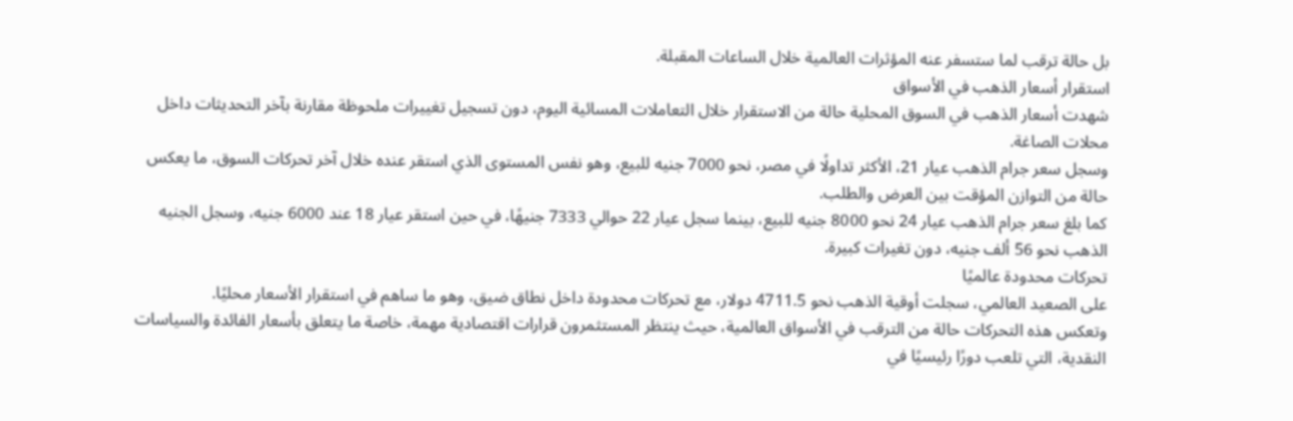بل حالة ترقب لما ستسفر عنه المؤثرات العالمية خلال الساعات المقبلة.
استقرار أسعار الذهب في الأسواق
شهدت أسعار الذهب في السوق المحلية حالة من الاستقرار خلال التعاملات المسائية اليوم، دون تسجيل تغييرات ملحوظة مقارنة بآخر التحديثات داخل محلات الصاغة.
وسجل سعر جرام الذهب عيار 21، الأكثر تداولًا في مصر، نحو 7000 جنيه للبيع، وهو نفس المستوى الذي استقر عنده خلال آخر تحركات السوق، ما يعكس حالة من التوازن المؤقت بين العرض والطلب.
كما بلغ سعر جرام الذهب عيار 24 نحو 8000 جنيه للبيع، بينما سجل عيار 22 حوالي 7333 جنيهًا، في حين استقر عيار 18 عند 6000 جنيه، وسجل الجنيه الذهب نحو 56 ألف جنيه، دون تغيرات كبيرة.
تحركات محدودة عالميًا
على الصعيد العالمي، سجلت أوقية الذهب نحو 4711.5 دولار، مع تحركات محدودة داخل نطاق ضيق، وهو ما ساهم في استقرار الأسعار محليًا.
وتعكس هذه التحركات حالة من الترقب في الأسواق العالمية، حيث ينتظر المستثمرون قرارات اقتصادية مهمة، خاصة ما يتعلق بأسعار الفائدة والسياسات النقدية، التي تلعب دورًا رئيسيًا في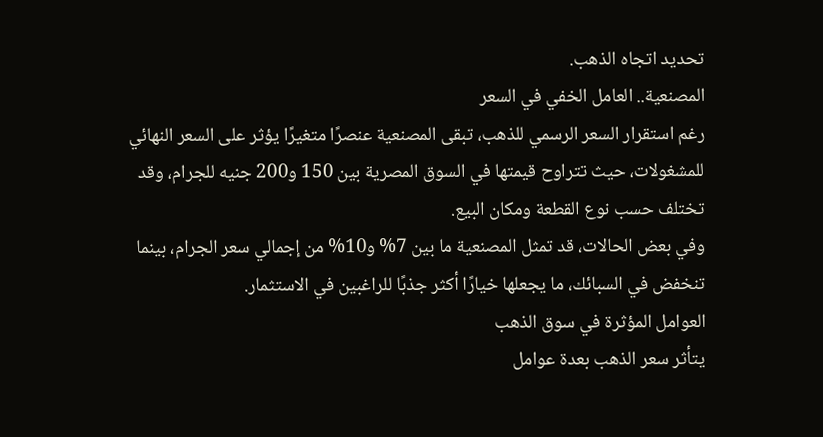تحديد اتجاه الذهب.
المصنعية.. العامل الخفي في السعر
رغم استقرار السعر الرسمي للذهب، تبقى المصنعية عنصرًا متغيرًا يؤثر على السعر النهائي للمشغولات، حيث تتراوح قيمتها في السوق المصرية بين 150 و200 جنيه للجرام، وقد تختلف حسب نوع القطعة ومكان البيع.
وفي بعض الحالات، قد تمثل المصنعية ما بين 7% و10% من إجمالي سعر الجرام، بينما تنخفض في السبائك، ما يجعلها خيارًا أكثر جذبًا للراغبين في الاستثمار.
العوامل المؤثرة في سوق الذهب
يتأثر سعر الذهب بعدة عوامل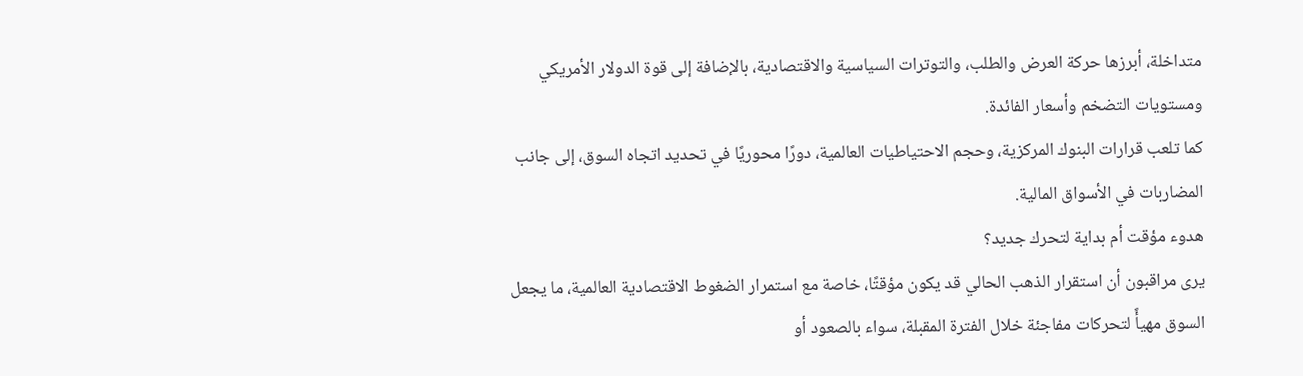متداخلة، أبرزها حركة العرض والطلب، والتوترات السياسية والاقتصادية، بالإضافة إلى قوة الدولار الأمريكي ومستويات التضخم وأسعار الفائدة.
كما تلعب قرارات البنوك المركزية، وحجم الاحتياطيات العالمية، دورًا محوريًا في تحديد اتجاه السوق، إلى جانب المضاربات في الأسواق المالية.
هدوء مؤقت أم بداية لتحرك جديد؟
يرى مراقبون أن استقرار الذهب الحالي قد يكون مؤقتًا، خاصة مع استمرار الضغوط الاقتصادية العالمية، ما يجعل السوق مهيأً لتحركات مفاجئة خلال الفترة المقبلة، سواء بالصعود أو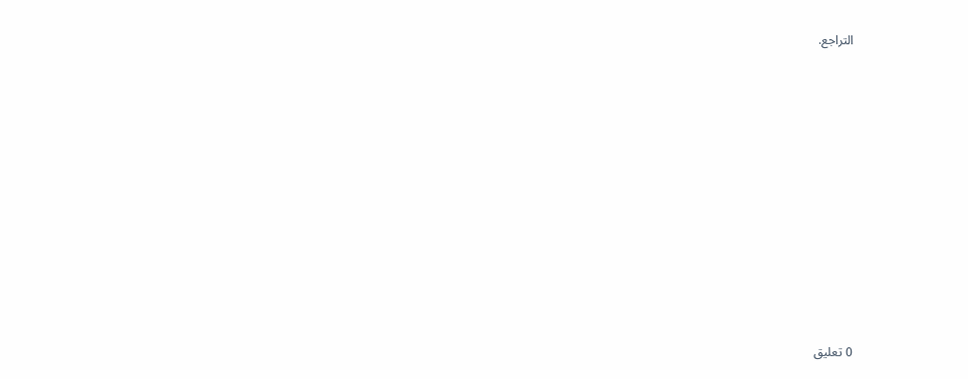التراجع.
















0 تعليق